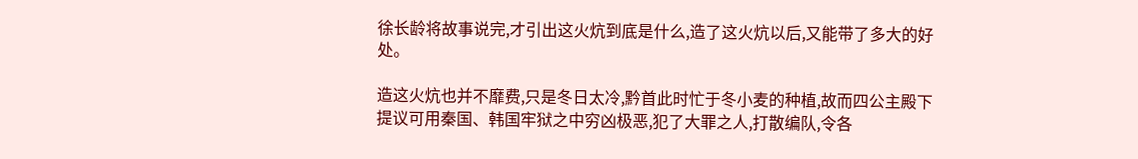徐长龄将故事说完,才引出这火炕到底是什么,造了这火炕以后,又能带了多大的好处。

造这火炕也并不靡费,只是冬日太冷,黔首此时忙于冬小麦的种植,故而四公主殿下提议可用秦国、韩国牢狱之中穷凶极恶,犯了大罪之人,打散编队,令各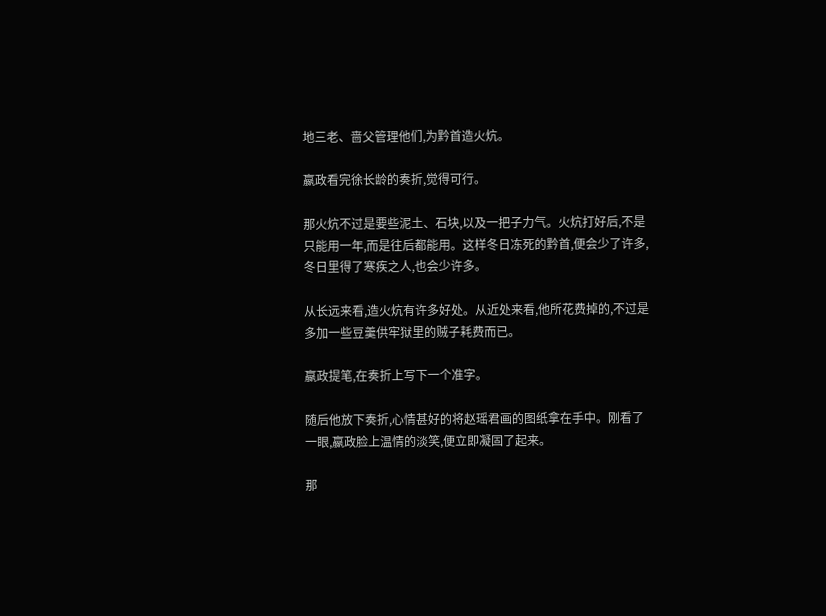地三老、啬父管理他们,为黔首造火炕。

嬴政看完徐长龄的奏折,觉得可行。

那火炕不过是要些泥土、石块,以及一把子力气。火炕打好后,不是只能用一年,而是往后都能用。这样冬日冻死的黔首,便会少了许多,冬日里得了寒疾之人,也会少许多。

从长远来看,造火炕有许多好处。从近处来看,他所花费掉的,不过是多加一些豆羹供牢狱里的贼子耗费而已。

嬴政提笔,在奏折上写下一个准字。

随后他放下奏折,心情甚好的将赵瑶君画的图纸拿在手中。刚看了一眼,嬴政脸上温情的淡笑,便立即凝固了起来。

那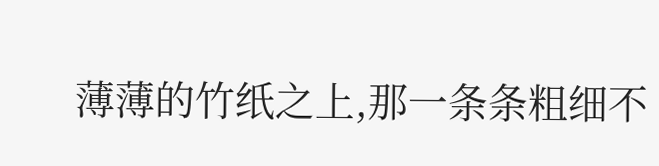薄薄的竹纸之上,那一条条粗细不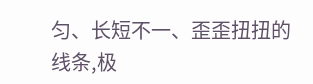匀、长短不一、歪歪扭扭的线条,极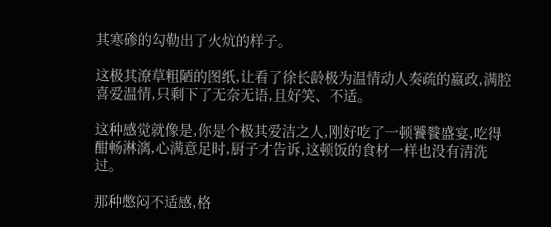其寒碜的勾勒出了火炕的样子。

这极其潦草粗陋的图纸,让看了徐长龄极为温情动人奏疏的嬴政,满腔喜爱温情,只剩下了无奈无语,且好笑、不适。

这种感觉就像是,你是个极其爱洁之人,刚好吃了一顿饕餮盛宴,吃得酣畅淋漓,心满意足时,厨子才告诉,这顿饭的食材一样也没有清洗过。

那种憋闷不适感,格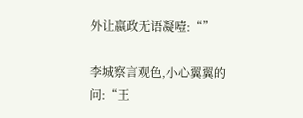外让嬴政无语凝噎:“”

李城察言观色,小心翼翼的问:“王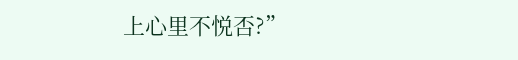上心里不悦否?”